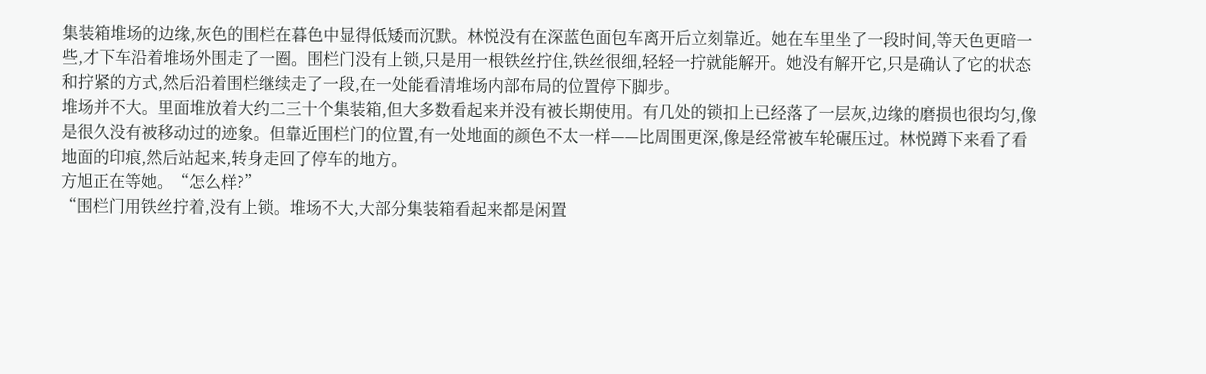集装箱堆场的边缘,灰色的围栏在暮色中显得低矮而沉默。林悦没有在深蓝色面包车离开后立刻靠近。她在车里坐了一段时间,等天色更暗一些,才下车沿着堆场外围走了一圈。围栏门没有上锁,只是用一根铁丝拧住,铁丝很细,轻轻一拧就能解开。她没有解开它,只是确认了它的状态和拧紧的方式,然后沿着围栏继续走了一段,在一处能看清堆场内部布局的位置停下脚步。
堆场并不大。里面堆放着大约二三十个集装箱,但大多数看起来并没有被长期使用。有几处的锁扣上已经落了一层灰,边缘的磨损也很均匀,像是很久没有被移动过的迹象。但靠近围栏门的位置,有一处地面的颜色不太一样——比周围更深,像是经常被车轮碾压过。林悦蹲下来看了看地面的印痕,然后站起来,转身走回了停车的地方。
方旭正在等她。“怎么样?”
“围栏门用铁丝拧着,没有上锁。堆场不大,大部分集装箱看起来都是闲置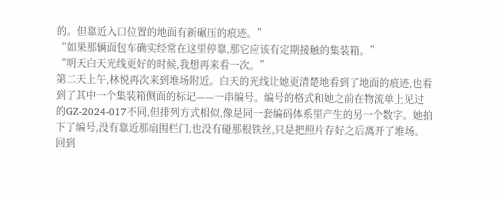的。但靠近入口位置的地面有新碾压的痕迹。”
“如果那辆面包车确实经常在这里停靠,那它应该有定期接触的集装箱。”
“明天白天光线更好的时候,我想再来看一次。”
第二天上午,林悦再次来到堆场附近。白天的光线让她更清楚地看到了地面的痕迹,也看到了其中一个集装箱侧面的标记——一串编号。编号的格式和她之前在物流单上见过的GZ-2024-017不同,但排列方式相似,像是同一套编码体系里产生的另一个数字。她拍下了编号,没有靠近那扇围栏门,也没有碰那根铁丝,只是把照片存好之后离开了堆场。
回到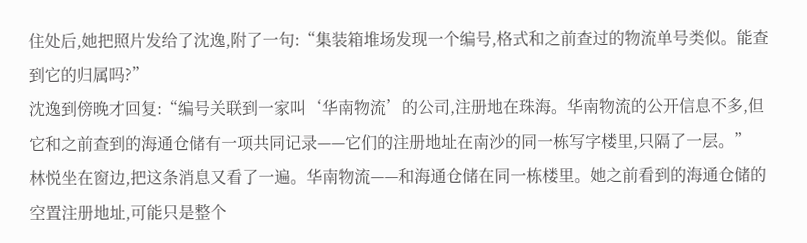住处后,她把照片发给了沈逸,附了一句:“集装箱堆场发现一个编号,格式和之前查过的物流单号类似。能查到它的归属吗?”
沈逸到傍晚才回复:“编号关联到一家叫‘华南物流’的公司,注册地在珠海。华南物流的公开信息不多,但它和之前查到的海通仓储有一项共同记录——它们的注册地址在南沙的同一栋写字楼里,只隔了一层。”
林悦坐在窗边,把这条消息又看了一遍。华南物流——和海通仓储在同一栋楼里。她之前看到的海通仓储的空置注册地址,可能只是整个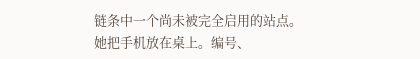链条中一个尚未被完全启用的站点。
她把手机放在桌上。编号、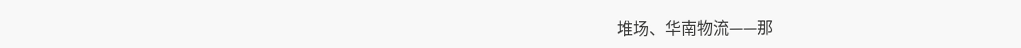堆场、华南物流——那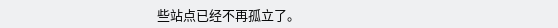些站点已经不再孤立了。